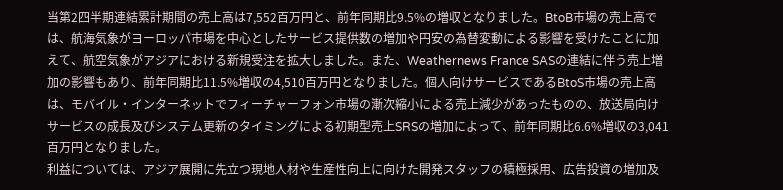当第2四半期連結累計期間の売上高は7,552百万円と、前年同期比9.5%の増収となりました。BtoB市場の売上高では、航海気象がヨーロッパ市場を中心としたサービス提供数の増加や円安の為替変動による影響を受けたことに加えて、航空気象がアジアにおける新規受注を拡大しました。また、Weathernews France SASの連結に伴う売上増加の影響もあり、前年同期比11.5%増収の4,510百万円となりました。個人向けサービスであるBtoS市場の売上高は、モバイル・インターネットでフィーチャーフォン市場の漸次縮小による売上減少があったものの、放送局向けサービスの成長及びシステム更新のタイミングによる初期型売上SRSの増加によって、前年同期比6.6%増収の3,041百万円となりました。
利益については、アジア展開に先立つ現地人材や生産性向上に向けた開発スタッフの積極採用、広告投資の増加及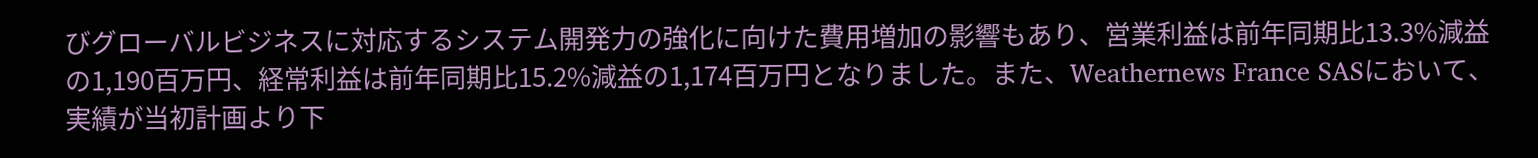びグローバルビジネスに対応するシステム開発力の強化に向けた費用増加の影響もあり、営業利益は前年同期比13.3%減益の1,190百万円、経常利益は前年同期比15.2%減益の1,174百万円となりました。また、Weathernews France SASにおいて、実績が当初計画より下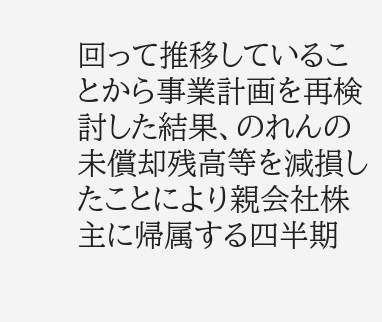回って推移していることから事業計画を再検討した結果、のれんの未償却残高等を減損したことにより親会社株主に帰属する四半期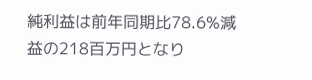純利益は前年同期比78.6%減益の218百万円となり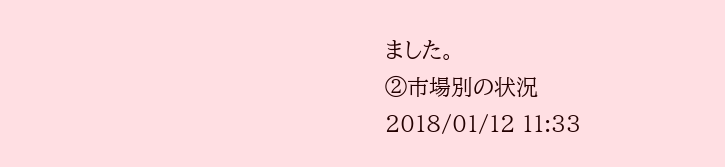ました。
②市場別の状況
2018/01/12 11:33